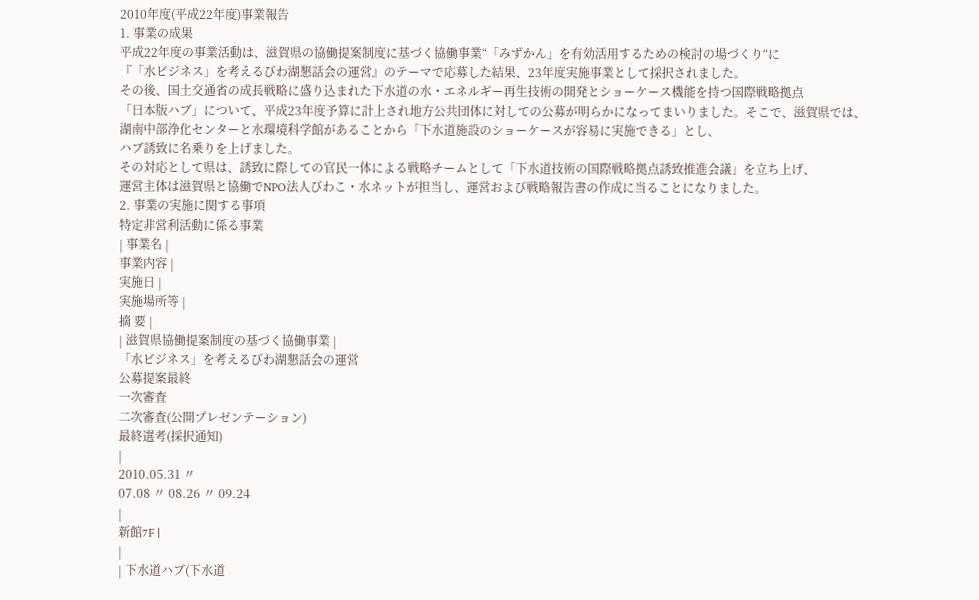2010年度(平成22年度)事業報告
1. 事業の成果
平成22年度の事業活動は、滋賀県の協働提案制度に基づく協働事業“「みずかん」を有効活用するための検討の場づくり“に
『「水ビジネス」を考えるびわ湖懇話会の運営』のテーマで応募した結果、23年度実施事業として採択されました。
その後、国土交通省の成長戦略に盛り込まれた下水道の水・エネルギー再生技術の開発とショーケース機能を持つ国際戦略拠点
「日本版ハブ」について、平成23年度予算に計上され地方公共団体に対しての公募が明らかになってまいりました。そこで、滋賀県では、
湖南中部浄化センターと水環境科学館があることから「下水道施設のショーケースが容易に実施できる」とし、
ハブ誘致に名乗りを上げました。
その対応として県は、誘致に際しての官民一体による戦略チームとして「下水道技術の国際戦略拠点誘致推進会議」を立ち上げ、
運営主体は滋賀県と協働でNPO法人びわこ・水ネットが担当し、運営および戦略報告書の作成に当ることになりました。
2. 事業の実施に関する事項
特定非営利活動に係る事業
| 事業名 |
事業内容 |
実施日 |
実施場所等 |
摘 要 |
| 滋賀県協働提案制度の基づく協働事業 |
「水ビジネス」を考えるびわ湖懇話会の運営
公募提案最終
一次審査
二次審査(公開プレゼンテーション)
最終選考(採択通知)
|
2010.05.31 〃
07.08 〃 08.26 〃 09.24
|
新館7F |
|
| 下水道ハブ(下水道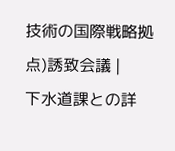技術の国際戦略拠点)誘致会議 |
下水道課との詳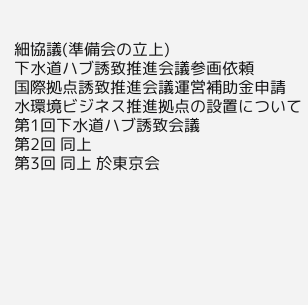細協議(準備会の立上)
下水道ハブ誘致推進会議参画依頼
国際拠点誘致推進会議運営補助金申請
水環境ビジネス推進拠点の設置について
第1回下水道ハブ誘致会議
第2回 同上
第3回 同上 於東京会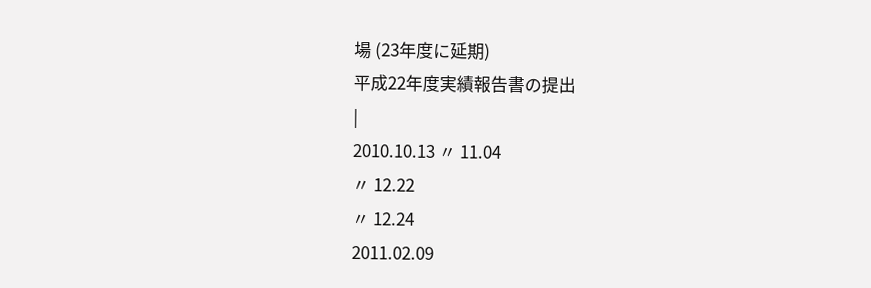場 (23年度に延期)
平成22年度実績報告書の提出
|
2010.10.13 〃 11.04
〃 12.22
〃 12.24
2011.02.09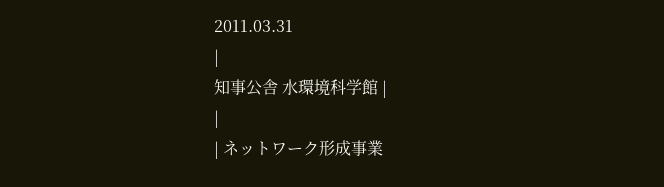2011.03.31
|
知事公舎 水環境科学館 |
|
| ネットワーク形成事業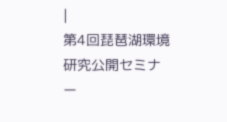|
第4回琵琶湖環境研究公開セミナー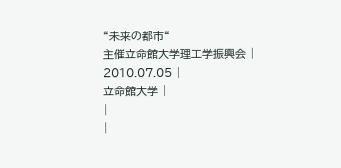“未来の都市“
主催立命館大学理工学振興会 |
2010.07.05 |
立命館大学 |
|
|